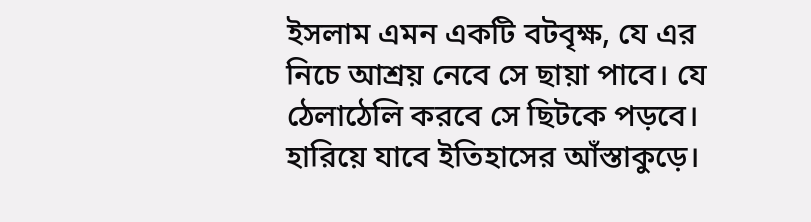ইসলাম এমন একটি বটবৃক্ষ, যে এর নিচে আশ্রয় নেবে সে ছায়া পাবে। যে ঠেলাঠেলি করবে সে ছিটকে পড়বে। হারিয়ে যাবে ইতিহাসের আঁস্তাকুড়ে।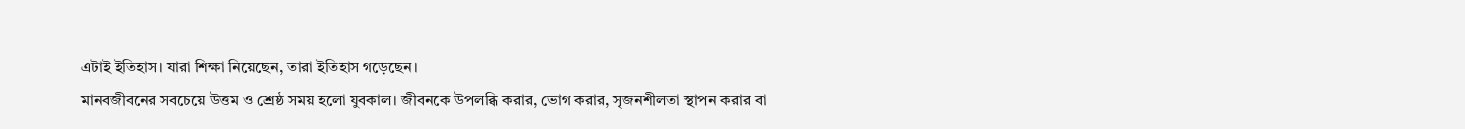এটাই ইতিহাস। যারা শিক্ষা নিয়েছেন, তারা ইতিহাস গড়েছেন।
মানবজীবনের সবচেয়ে উত্তম ও শ্রেষ্ঠ সময় হলো যুবকাল। জীবনকে উপলব্ধি করার, ভোগ করার, সৃজনশীলতা স্থাপন করার বা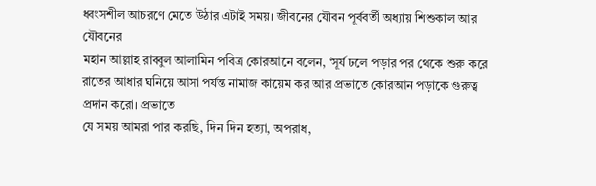ধ্বংসশীল আচরণে মেতে উঠার এটাই সময়। জীবনের যৌবন পূর্ববর্তী অধ্যায় শিশুকাল আর যৌবনের
মহান আল্লাহ রাব্বুল আলামিন পবিত্র কোরআনে বলেন, ‘সূর্য ঢলে পড়ার পর থেকে শুরু করে রাতের আধার ঘনিয়ে আসা পর্যন্ত নামাজ কায়েম কর আর প্রভাতে কোরআন পড়াকে গুরুত্ব প্রদান করো। প্রভাতে
যে সময় আমরা পার করছি, দিন দিন হত্যা, অপরাধ,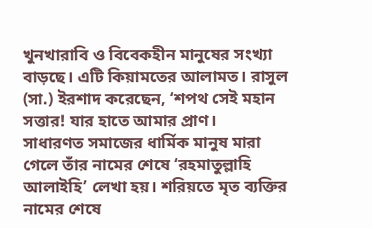খুনখারাবি ও বিবেকহীন মানুষের সংখ্যা বাড়ছে। এটি কিয়ামতের আলামত। রাসুল (সা.) ইরশাদ করেছেন, ‘শপথ সেই মহান সত্তার! যার হাতে আমার প্রাণ।
সাধারণত সমাজের ধার্মিক মানুষ মারা গেলে তাঁর নামের শেষে ‘রহমাতুল্লাহি আলাইহি’ লেখা হয়। শরিয়তে মৃত ব্যক্তির নামের শেষে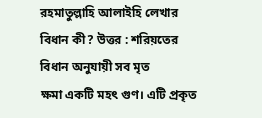রহমাতুল্লাহি আলাইহি লেখার বিধান কী? উত্তর : শরিয়তের বিধান অনুযায়ী সব মৃত
ক্ষমা একটি মহৎ গুণ। এটি প্রকৃত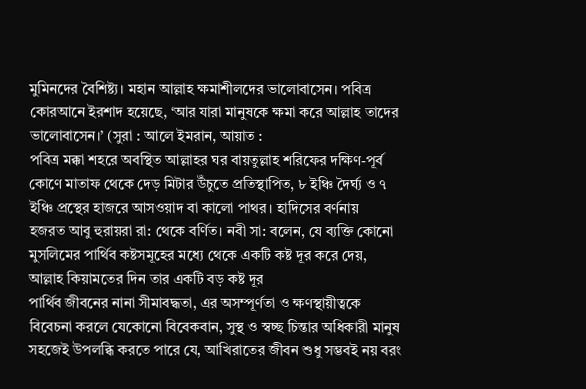মুমিনদের বৈশিষ্ট্য। মহান আল্লাহ ক্ষমাশীলদের ভালোবাসেন। পবিত্র কোরআনে ইরশাদ হয়েছে, ‘আর যারা মানুষকে ক্ষমা করে আল্লাহ তাদের ভালোবাসেন।’ (সুরা : আলে ইমরান, আয়াত :
পবিত্র মক্কা শহরে অবস্থিত আল্লাহর ঘর বায়তুল্লাহ শরিফের দক্ষিণ-পূর্ব কোণে মাতাফ থেকে দেড় মিটার উঁচুতে প্রতিস্থাপিত, ৮ ইঞ্চি দৈর্ঘ্য ও ৭ ইঞ্চি প্রস্থের হাজরে আসওয়াদ বা কালো পাথর। হাদিসের বর্ণনায়
হজরত আবু হুরায়রা রা: থেকে বর্ণিত। নবী সা: বলেন, যে ব্যক্তি কোনো মুসলিমের পার্থিব কষ্টসমূহের মধ্যে থেকে একটি কষ্ট দূর করে দেয়, আল্লাহ কিয়ামতের দিন তার একটি বড় কষ্ট দূর
পার্থিব জীবনের নানা সীমাবদ্ধতা, এর অসম্পূর্ণতা ও ক্ষণস্থায়ীত্বকে বিবেচনা করলে যেকোনো বিবেকবান, সুস্থ ও স্বচ্ছ চিন্তার অধিকারী মানুষ সহজেই উপলব্ধি করতে পারে যে, আখিরাতের জীবন শুধু সম্ভবই নয় বরং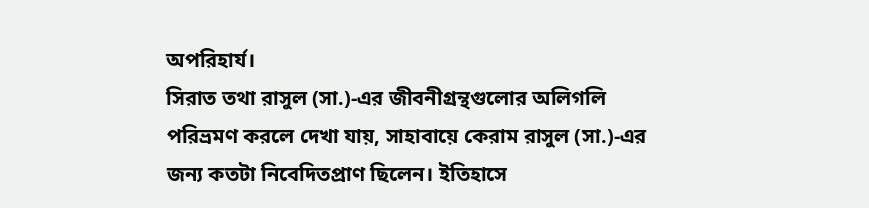অপরিহার্য।
সিরাত তথা রাসুল (সা.)-এর জীবনীগ্রন্থগুলোর অলিগলি পরিভ্রমণ করলে দেখা যায়, সাহাবায়ে কেরাম রাসুল (সা.)-এর জন্য কতটা নিবেদিতপ্রাণ ছিলেন। ইতিহাসে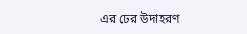এর ঢের উদাহরণ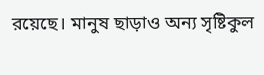রয়েছে। মানুষ ছাড়াও অন্য সৃষ্টিকুল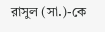রাসুল (সা.)-কে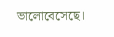ভালোবেসেছে।